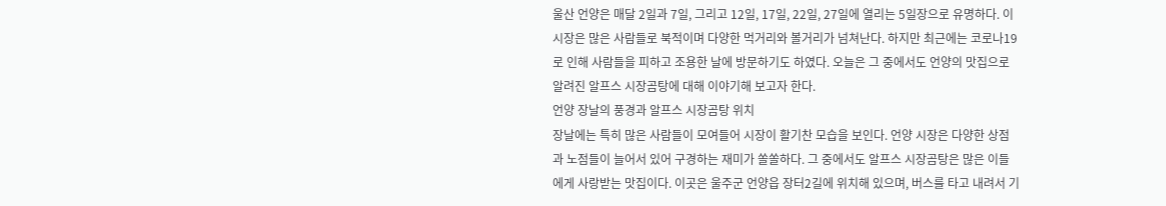울산 언양은 매달 2일과 7일, 그리고 12일, 17일, 22일, 27일에 열리는 5일장으로 유명하다. 이 시장은 많은 사람들로 북적이며 다양한 먹거리와 볼거리가 넘쳐난다. 하지만 최근에는 코로나19로 인해 사람들을 피하고 조용한 날에 방문하기도 하였다. 오늘은 그 중에서도 언양의 맛집으로 알려진 알프스 시장곰탕에 대해 이야기해 보고자 한다.
언양 장날의 풍경과 알프스 시장곰탕 위치
장날에는 특히 많은 사람들이 모여들어 시장이 활기찬 모습을 보인다. 언양 시장은 다양한 상점과 노점들이 늘어서 있어 구경하는 재미가 쏠쏠하다. 그 중에서도 알프스 시장곰탕은 많은 이들에게 사랑받는 맛집이다. 이곳은 울주군 언양읍 장터2길에 위치해 있으며, 버스를 타고 내려서 기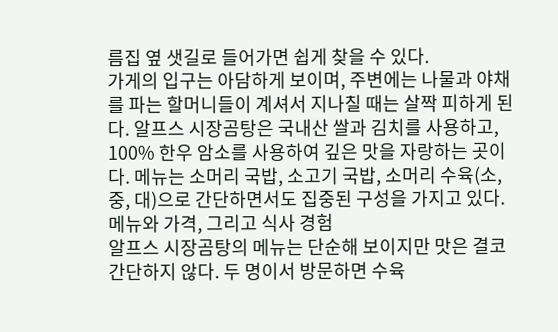름집 옆 샛길로 들어가면 쉽게 찾을 수 있다.
가게의 입구는 아담하게 보이며, 주변에는 나물과 야채를 파는 할머니들이 계셔서 지나칠 때는 살짝 피하게 된다. 알프스 시장곰탕은 국내산 쌀과 김치를 사용하고, 100% 한우 암소를 사용하여 깊은 맛을 자랑하는 곳이다. 메뉴는 소머리 국밥, 소고기 국밥, 소머리 수육(소, 중, 대)으로 간단하면서도 집중된 구성을 가지고 있다.
메뉴와 가격, 그리고 식사 경험
알프스 시장곰탕의 메뉴는 단순해 보이지만 맛은 결코 간단하지 않다. 두 명이서 방문하면 수육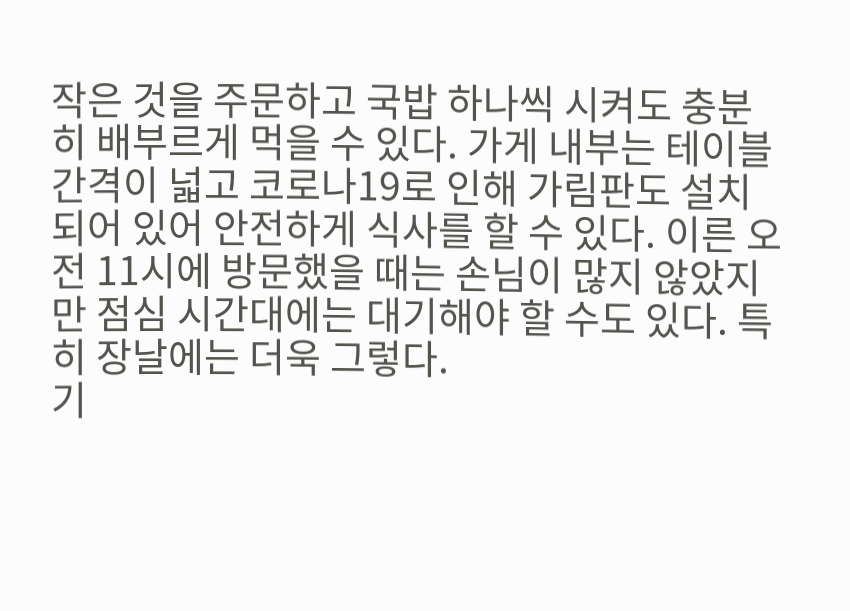작은 것을 주문하고 국밥 하나씩 시켜도 충분히 배부르게 먹을 수 있다. 가게 내부는 테이블 간격이 넓고 코로나19로 인해 가림판도 설치되어 있어 안전하게 식사를 할 수 있다. 이른 오전 11시에 방문했을 때는 손님이 많지 않았지만 점심 시간대에는 대기해야 할 수도 있다. 특히 장날에는 더욱 그렇다.
기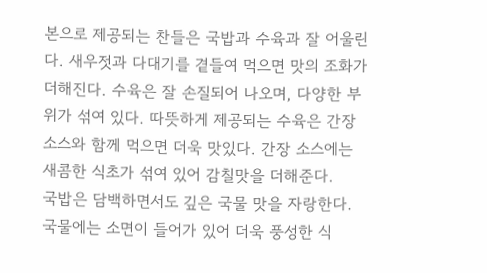본으로 제공되는 찬들은 국밥과 수육과 잘 어울린다. 새우젓과 다대기를 곁들여 먹으면 맛의 조화가 더해진다. 수육은 잘 손질되어 나오며, 다양한 부위가 섞여 있다. 따뜻하게 제공되는 수육은 간장 소스와 함께 먹으면 더욱 맛있다. 간장 소스에는 새콤한 식초가 섞여 있어 감칠맛을 더해준다.
국밥은 담백하면서도 깊은 국물 맛을 자랑한다. 국물에는 소면이 들어가 있어 더욱 풍성한 식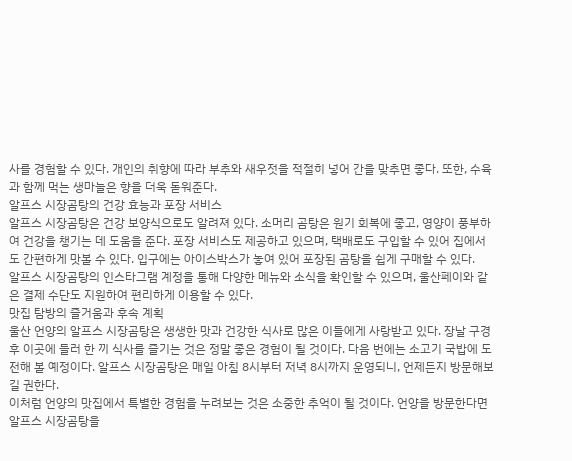사를 경험할 수 있다. 개인의 취향에 따라 부추와 새우젓을 적절히 넣어 간을 맞추면 좋다. 또한, 수육과 함께 먹는 생마늘은 향을 더욱 돋워준다.
알프스 시장곰탕의 건강 효능과 포장 서비스
알프스 시장곰탕은 건강 보양식으로도 알려져 있다. 소머리 곰탕은 원기 회복에 좋고, 영양이 풍부하여 건강을 챙기는 데 도움을 준다. 포장 서비스도 제공하고 있으며, 택배로도 구입할 수 있어 집에서도 간편하게 맛볼 수 있다. 입구에는 아이스박스가 놓여 있어 포장된 곰탕을 쉽게 구매할 수 있다.
알프스 시장곰탕의 인스타그램 계정을 통해 다양한 메뉴와 소식을 확인할 수 있으며, 울산페이와 같은 결제 수단도 지원하여 편리하게 이용할 수 있다.
맛집 탐방의 즐거움과 후속 계획
울산 언양의 알프스 시장곰탕은 생생한 맛과 건강한 식사로 많은 이들에게 사랑받고 있다. 장날 구경 후 이곳에 들러 한 끼 식사를 즐기는 것은 정말 좋은 경험이 될 것이다. 다음 번에는 소고기 국밥에 도전해 볼 예정이다. 알프스 시장곰탕은 매일 아침 8시부터 저녁 8시까지 운영되니, 언제든지 방문해보길 권한다.
이처럼 언양의 맛집에서 특별한 경험을 누려보는 것은 소중한 추억이 될 것이다. 언양을 방문한다면 알프스 시장곰탕을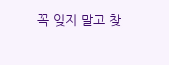꼭 잊지 말고 찾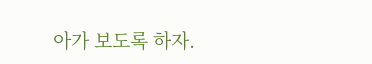아가 보도록 하자.